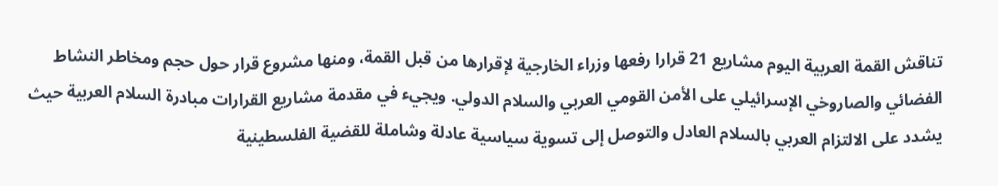تناقش القمة العربية اليوم مشاريع 21 قرارا رفعها وزراء الخارجية لإقرارها من قبل القمة، ومنها مشروع قرار حول حجم ومخاطر النشاط الفضائي والصاروخي الإسرائيلي على الأمن القومي العربي والسلام الدولي. ويجيء في مقدمة مشاريع القرارات مبادرة السلام العربية حيث يشدد على الالتزام العربي بالسلام العادل والتوصل إلى تسوية سياسية عادلة وشاملة للقضية الفلسطينية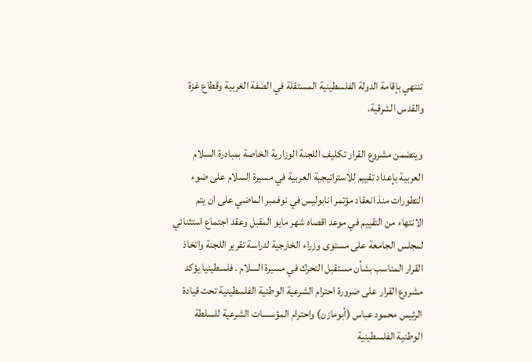تنتهي بإقامة الدولة الفلسطينية المستقلة في الضفة الغربية وقطاع غزة والقدس الشرقية.

ويتضمن مشروع القرار تكليف اللجنة الوزارية الخاصة بمبادرة السلام العربية بإعداد تقييم للاستراتيجية العربية في مسيرة السلام على ضوء التطورات منذ انعقاد مؤتمر انابوليس في نوفمبر الماضي على ان يتم الانتهاء من التقييم في موعد اقصاه شهر مايو المقبل وعقد اجتماع استثنائي لمجلس الجامعة على مستوى وزراء الخارجية لدراسة تقرير اللجنة واتخاذ القرار المناسب بشأن مستقبل التحرك في مسيرة السلام . فلسطينيا يؤكد مشروع القرار على ضرورة احترام الشرعية الوطنية الفلسطينية تحت قيادة الرئيس محمود عباس (أبومازن) واحترام المؤسسات الشرعية للسلطة الوطنية الفلسطينية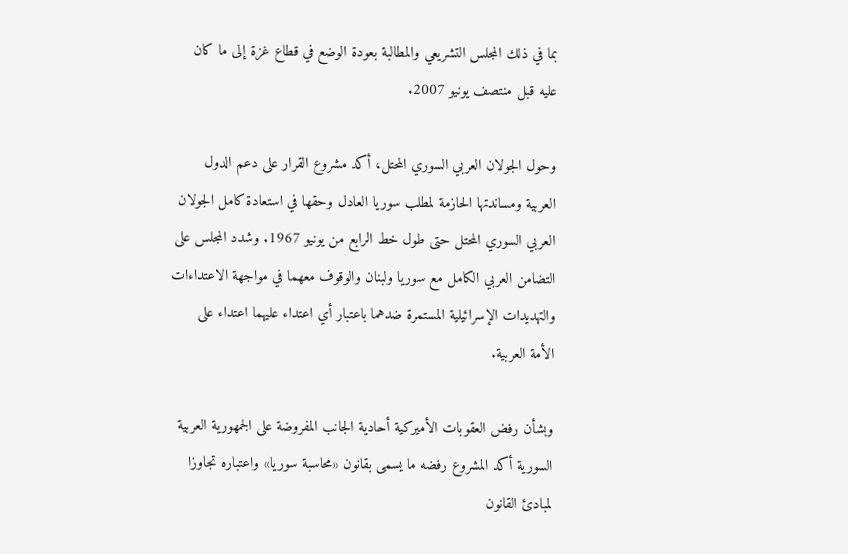بما في ذلك المجلس التشريعي والمطالبة بعودة الوضع في قطاع غزة إلى ما كان عليه قبل منتصف يونيو 2007.

وحول الجولان العربي السوري المحتل، أكد مشروع القرار على دعم الدول العربية ومساندتها الحازمة لمطلب سوريا العادل وحقها في استعادة كامل الجولان العربي السوري المحتل حتى طول خط الرابع من يونيو 1967. وشدد المجلس على التضامن العربي الكامل مع سوريا ولبنان والوقوف معهما في مواجهة الاعتداءات والتهديدات الإسرائيلية المستمرة ضدهما باعتبار أي اعتداء عليهما اعتداء على الأمة العربية.

وبشأن رفض العقوبات الأميركية أحادية الجانب المفروضة على الجمهورية العربية السورية أكد المشروع رفضه ما يسمى بقانون «محاسبة سوريا» واعتباره تجاوزا لمبادئ القانون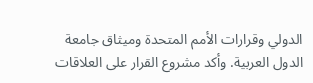الدولي وقرارات الأمم المتحدة وميثاق جامعة الدول العربية. وأكد مشروع القرار على العلاقات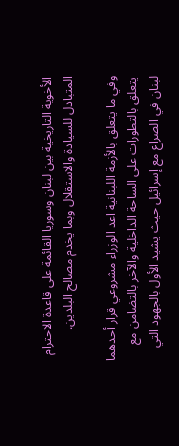الأخوية التاريخية بين لبنان وسوريا القائمة على قاعدة الاحترام المتبادل للسيادة والاستقلال وبما يخدم مصالح البلدين.

وفي ما يتعلق بالأزمة اللبنانية اعد الوزراء مشروعي قرار أحدهما يتعلق بالتطورات على الساحة الداخلية والآخر بالتضامن مع لبنان في الصراع مع إسرائيل حيث يشيد الأول بالجهود التي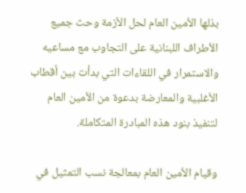بذلها الأمين العام لحل الأزمة وحث جميع الأطراف اللبنانية على التجاوب مع مساعيه والاستمرار في اللقاءات التي بدأت بين أقطاب الأغلبية والمعارضة بدعوة من الأمين العام لتنفيذ بنود هذه المبادرة المتكاملة.

وقيام الأمين العام بمعالجة نسب التمثيل في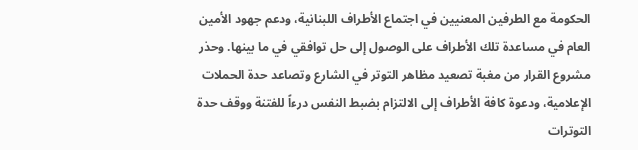الحكومة مع الطرفين المعنيين في اجتماع الأطراف اللبنانية، ودعم جهود الأمين العام في مساعدة تلك الأطراف على الوصول إلى حل توافقي في ما بينها. وحذر مشروع القرار من مغبة تصعيد مظاهر التوتر في الشارع وتصاعد حدة الحملات الإعلامية، ودعوة كافة الأطراف إلى الالتزام بضبط النفس درءاً للفتنة ووقف حدة التوترات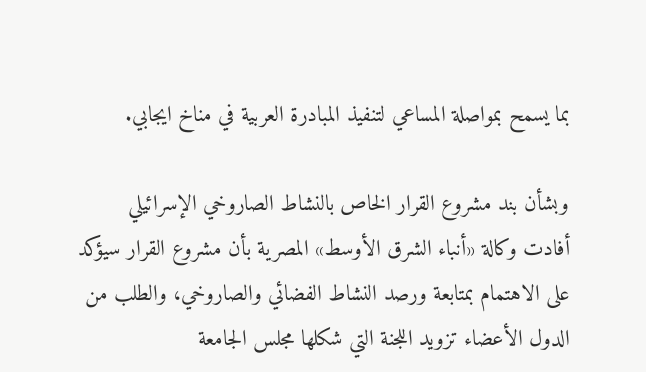بما يسمح بمواصلة المساعي لتنفيذ المبادرة العربية في مناخ ايجابي.

وبشأن بند مشروع القرار الخاص بالنشاط الصاروخي الإسرائيلي أفادت وكالة «أنباء الشرق الأوسط» المصرية بأن مشروع القرار سيؤكد على الاهتمام بمتابعة ورصد النشاط الفضائي والصاروخي، والطلب من الدول الأعضاء تزويد اللجنة التي شكلها مجلس الجامعة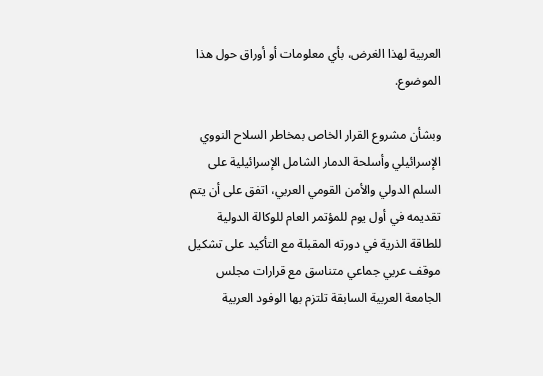العربية لهذا الغرض، بأي معلومات أو أوراق حول هذا الموضوع.

وبشأن مشروع القرار الخاص بمخاطر السلاح النووي الإسرائيلي وأسلحة الدمار الشامل الإسرائيلية على السلم الدولي والأمن القومي العربي، اتفق على أن يتم تقديمه في أول يوم للمؤتمر العام للوكالة الدولية للطاقة الذرية في دورته المقبلة مع التأكيد على تشكيل موقف عربي جماعي متناسق مع قرارات مجلس الجامعة العربية السابقة تلتزم بها الوفود العربية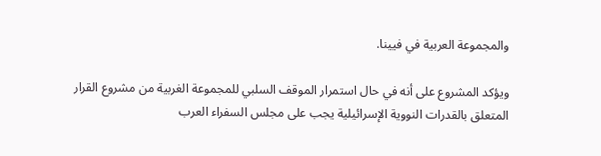والمجموعة العربية في فيينا.

ويؤكد المشروع على أنه في حال استمرار الموقف السلبي للمجموعة الغربية من مشروع القرار المتعلق بالقدرات النووية الإسرائيلية يجب على مجلس السفراء العرب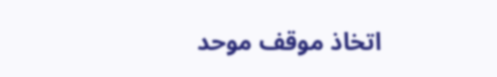اتخاذ موقف موحد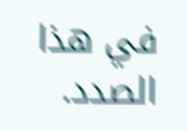في هذا الصدد.